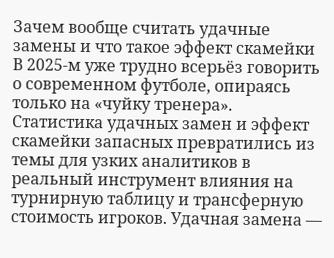Зачем вообще считать удачные замены и что такое эффект скамейки
В 2025‑м уже трудно всерьёз говорить о современном футболе, опираясь только на «чуйку тренера». Статистика удачных замен и эффект скамейки запасных превратились из темы для узких аналитиков в реальный инструмент влияния на турнирную таблицу и трансферную стоимость игроков. Удачная замена —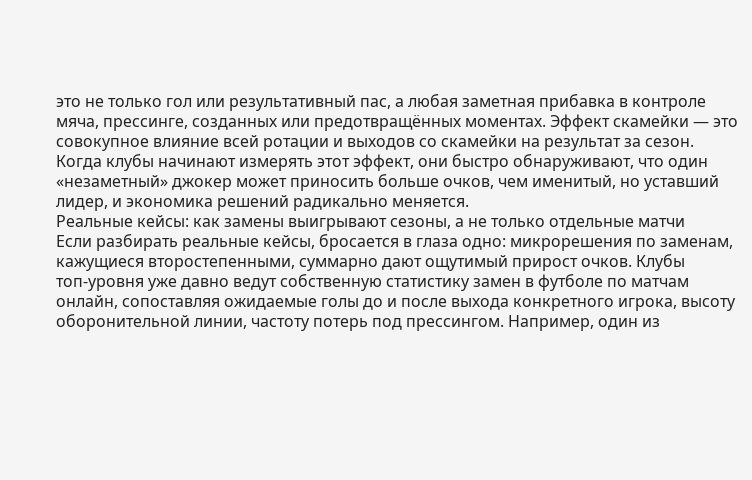это не только гол или результативный пас, а любая заметная прибавка в контроле мяча, прессинге, созданных или предотвращённых моментах. Эффект скамейки — это совокупное влияние всей ротации и выходов со скамейки на результат за сезон. Когда клубы начинают измерять этот эффект, они быстро обнаруживают, что один «незаметный» джокер может приносить больше очков, чем именитый, но уставший лидер, и экономика решений радикально меняется.
Реальные кейсы: как замены выигрывают сезоны, а не только отдельные матчи
Если разбирать реальные кейсы, бросается в глаза одно: микрорешения по заменам, кажущиеся второстепенными, суммарно дают ощутимый прирост очков. Клубы топ‑уровня уже давно ведут собственную статистику замен в футболе по матчам онлайн, сопоставляя ожидаемые голы до и после выхода конкретного игрока, высоту оборонительной линии, частоту потерь под прессингом. Например, один из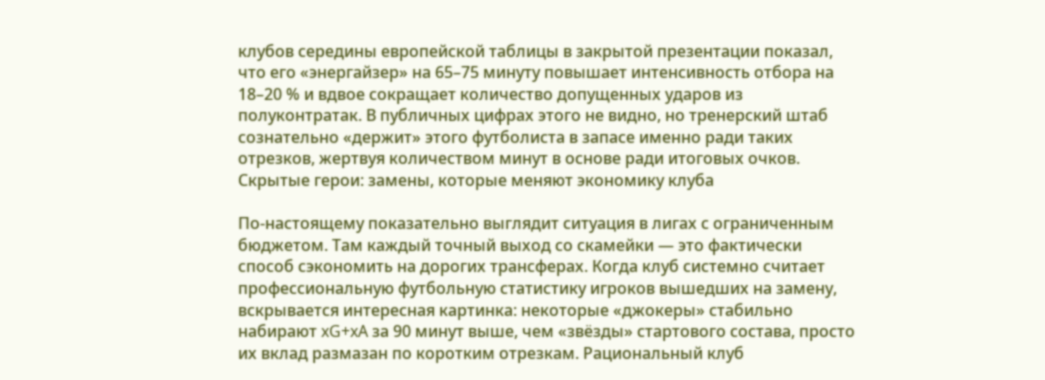клубов середины европейской таблицы в закрытой презентации показал, что его «энергайзер» на 65–75 минуту повышает интенсивность отбора на 18–20 % и вдвое сокращает количество допущенных ударов из полуконтратак. В публичных цифрах этого не видно, но тренерский штаб сознательно «держит» этого футболиста в запасе именно ради таких отрезков, жертвуя количеством минут в основе ради итоговых очков.
Скрытые герои: замены, которые меняют экономику клуба

По-настоящему показательно выглядит ситуация в лигах с ограниченным бюджетом. Там каждый точный выход со скамейки — это фактически способ сэкономить на дорогих трансферах. Когда клуб системно считает профессиональную футбольную статистику игроков вышедших на замену, вскрывается интересная картинка: некоторые «джокеры» стабильно набирают xG+xA за 90 минут выше, чем «звёзды» стартового состава, просто их вклад размазан по коротким отрезкам. Рациональный клуб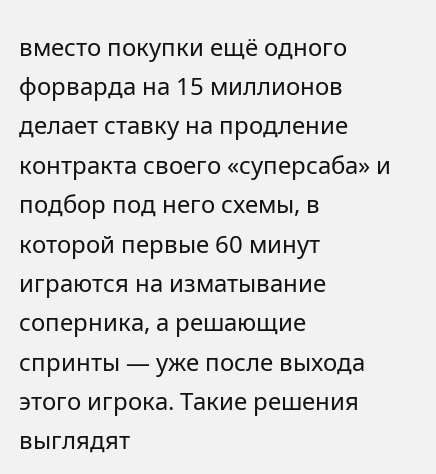вместо покупки ещё одного форварда на 15 миллионов делает ставку на продление контракта своего «суперсаба» и подбор под него схемы, в которой первые 60 минут играются на изматывание соперника, а решающие спринты — уже после выхода этого игрока. Такие решения выглядят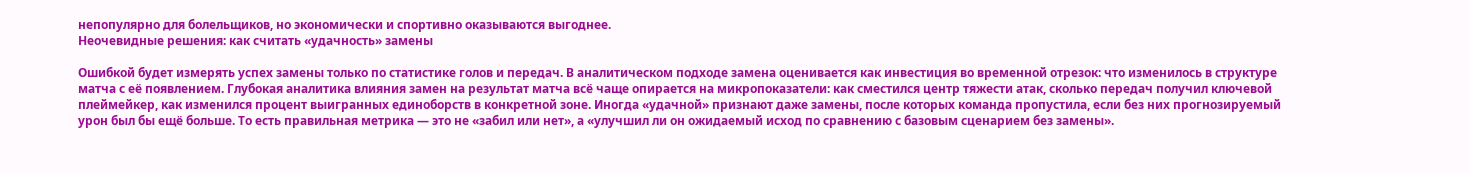непопулярно для болельщиков, но экономически и спортивно оказываются выгоднее.
Неочевидные решения: как считать «удачность» замены

Ошибкой будет измерять успех замены только по статистике голов и передач. В аналитическом подходе замена оценивается как инвестиция во временной отрезок: что изменилось в структуре матча с её появлением. Глубокая аналитика влияния замен на результат матча всё чаще опирается на микропоказатели: как сместился центр тяжести атак, сколько передач получил ключевой плеймейкер, как изменился процент выигранных единоборств в конкретной зоне. Иногда «удачной» признают даже замены, после которых команда пропустила, если без них прогнозируемый урон был бы ещё больше. То есть правильная метрика — это не «забил или нет», а «улучшил ли он ожидаемый исход по сравнению с базовым сценарием без замены».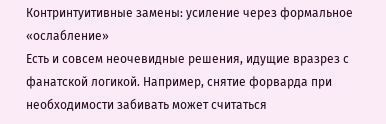Контринтуитивные замены: усиление через формальное «ослабление»
Есть и совсем неочевидные решения, идущие вразрез с фанатской логикой. Например, снятие форварда при необходимости забивать может считатьcя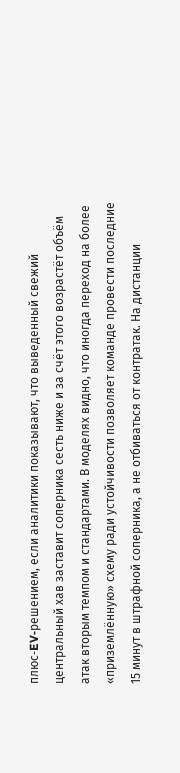плюс‑EV‑решением, если аналитики показывают, что выведенный свежий центральный хав заставит соперника сесть ниже и за счёт этого возрастёт объём атак вторым темпом и стандартами. В моделях видно, что иногда переход на более «приземлённую» схему ради устойчивости позволяет команде провести последние 15 минут в штрафной соперника, а не отбиваться от контратак. На дистанции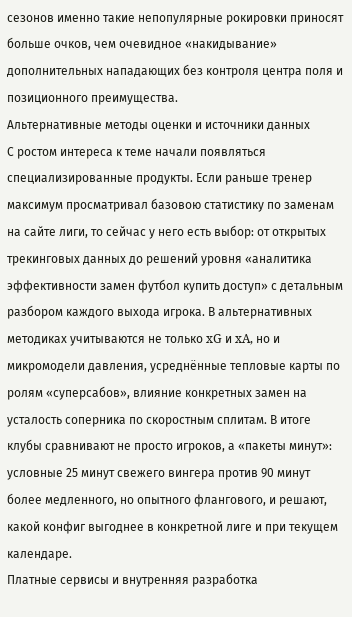сезонов именно такие непопулярные рокировки приносят больше очков, чем очевидное «накидывание» дополнительных нападающих без контроля центра поля и позиционного преимущества.
Альтернативные методы оценки и источники данных
С ростом интереса к теме начали появляться специализированные продукты. Если раньше тренер максимум просматривал базовою статистику по заменам на сайте лиги, то сейчас у него есть выбор: от открытых трекинговых данных до решений уровня «аналитика эффективности замен футбол купить доступ» с детальным разбором каждого выхода игрока. В альтернативных методиках учитываются не только xG и xA, но и микромодели давления, усреднённые тепловые карты по ролям «суперсабов», влияние конкретных замен на усталость соперника по скоростным сплитам. В итоге клубы сравнивают не просто игроков, а «пакеты минут»: условные 25 минут свежего вингера против 90 минут более медленного, но опытного флангового, и решают, какой конфиг выгоднее в конкретной лиге и при текущем календаре.
Платные сервисы и внутренняя разработка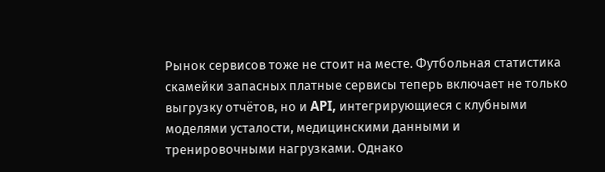Рынок сервисов тоже не стоит на месте. Футбольная статистика скамейки запасных платные сервисы теперь включает не только выгрузку отчётов, но и API, интегрирующиеся с клубными моделями усталости, медицинскими данными и тренировочными нагрузками. Однако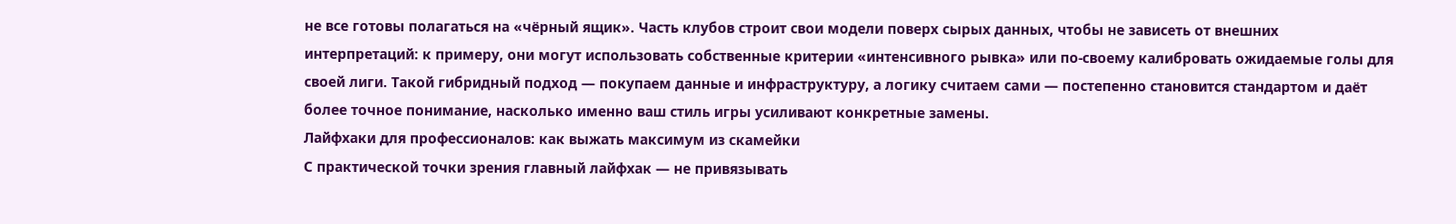не все готовы полагаться на «чёрный ящик». Часть клубов строит свои модели поверх сырых данных, чтобы не зависеть от внешних интерпретаций: к примеру, они могут использовать собственные критерии «интенсивного рывка» или по‑своему калибровать ожидаемые голы для своей лиги. Такой гибридный подход — покупаем данные и инфраструктуру, а логику считаем сами — постепенно становится стандартом и даёт более точное понимание, насколько именно ваш стиль игры усиливают конкретные замены.
Лайфхаки для профессионалов: как выжать максимум из скамейки
С практической точки зрения главный лайфхак — не привязывать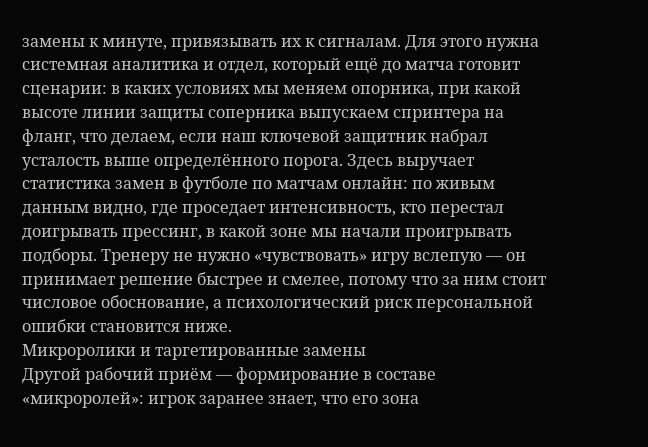замены к минуте, привязывать их к сигналам. Для этого нужна системная аналитика и отдел, который ещё до матча готовит сценарии: в каких условиях мы меняем опорника, при какой высоте линии защиты соперника выпускаем спринтера на фланг, что делаем, если наш ключевой защитник набрал усталость выше определённого порога. Здесь выручает статистика замен в футболе по матчам онлайн: по живым данным видно, где проседает интенсивность, кто перестал доигрывать прессинг, в какой зоне мы начали проигрывать подборы. Тренеру не нужно «чувствовать» игру вслепую — он принимает решение быстрее и смелее, потому что за ним стоит числовое обоснование, а психологический риск персональной ошибки становится ниже.
Микроролики и таргетированные замены
Другой рабочий приём — формирование в составе «микроролей»: игрок заранее знает, что его зона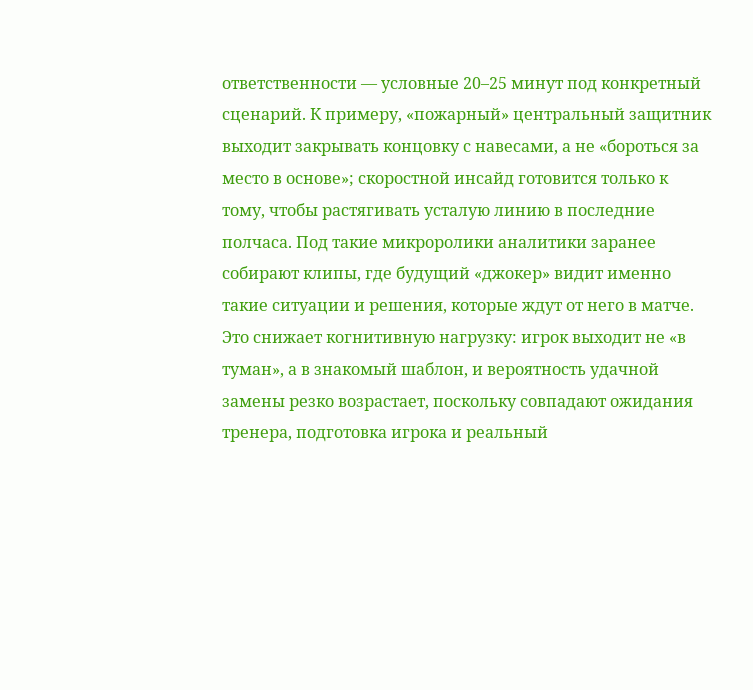ответственности — условные 20–25 минут под конкретный сценарий. К примеру, «пожарный» центральный защитник выходит закрывать концовку с навесами, а не «бороться за место в основе»; скоростной инсайд готовится только к тому, чтобы растягивать усталую линию в последние полчаса. Под такие микроролики аналитики заранее собирают клипы, где будущий «джокер» видит именно такие ситуации и решения, которые ждут от него в матче. Это снижает когнитивную нагрузку: игрок выходит не «в туман», а в знакомый шаблон, и вероятность удачной замены резко возрастает, поскольку совпадают ожидания тренера, подготовка игрока и реальный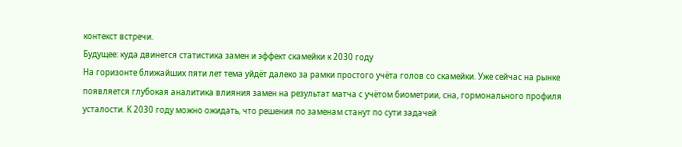контекст встречи.
Будущее: куда двинется статистика замен и эффект скамейки к 2030 году
На горизонте ближайших пяти лет тема уйдёт далеко за рамки простого учёта голов со скамейки. Уже сейчас на рынке появляется глубокая аналитика влияния замен на результат матча с учётом биометрии, сна, гормонального профиля усталости. К 2030 году можно ожидать, что решения по заменам станут по сути задачей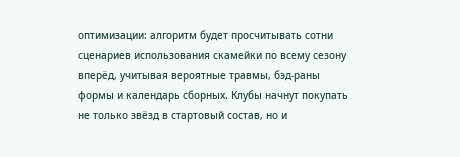оптимизации: алгоритм будет просчитывать сотни сценариев использования скамейки по всему сезону вперёд, учитывая вероятные травмы, бэд‑раны формы и календарь сборных. Клубы начнут покупать не только звёзд в стартовый состав, но и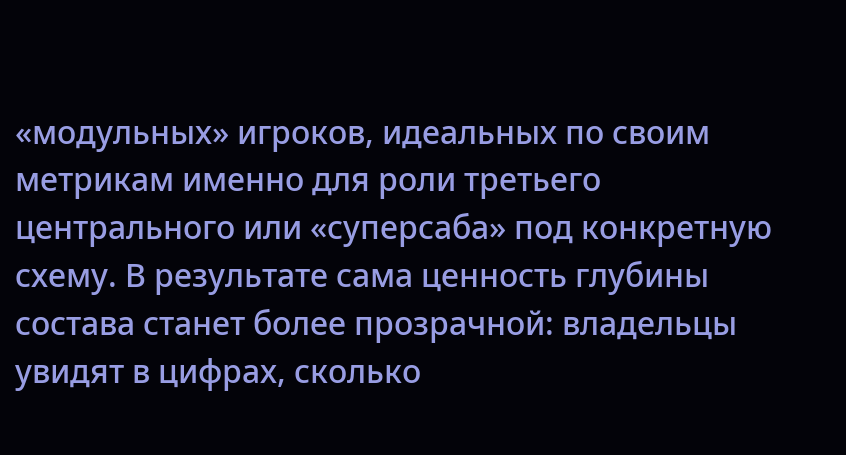«модульных» игроков, идеальных по своим метрикам именно для роли третьего центрального или «суперсаба» под конкретную схему. В результате сама ценность глубины состава станет более прозрачной: владельцы увидят в цифрах, сколько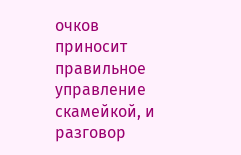очков приносит правильное управление скамейкой, и разговор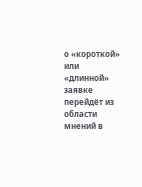о «короткой» или «длинной» заявке перейдёт из области мнений в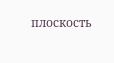плоскость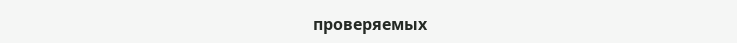проверяемых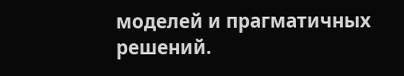моделей и прагматичных решений.